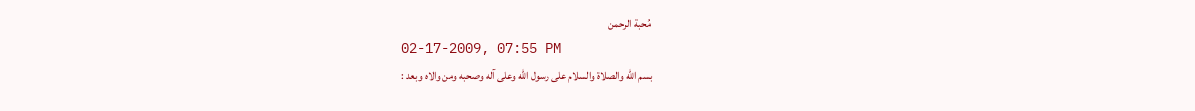مُحبة الرحمن
02-17-2009, 07:55 PM
بسم الله والصلاة والسلام على رسول الله وعلى آله وصحبه ومن والاه وبعد :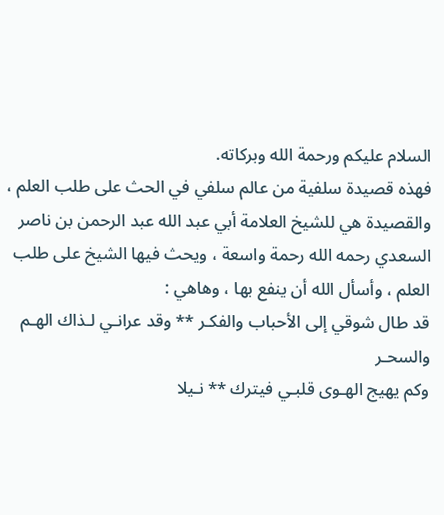السلام عليكم ورحمة الله وبركاته.
فهذه قصيدة سلفية من عالم سلفي في الحث على طلب العلم ، والقصيدة هي للشيخ العلامة أبي عبد الله عبد الرحمن بن ناصر السعدي رحمه الله رحمة واسعة ، ويحث فيها الشيخ على طلب العلم ، وأسأل الله أن ينفع بها ، وهاهي :
قد طال شوقي إلى الأحباب والفكـر ** وقد عرانـي لـذاك الهـم والسحـر
وكم يهيج الهـوى قلبـي فيترك ** نـيلا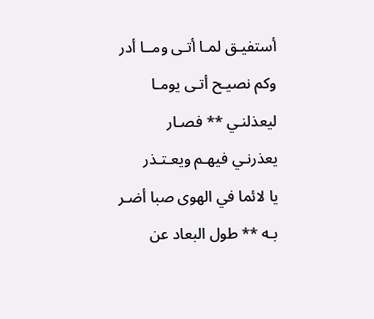أستفيـق لمـا أتـى ومــا أدر
وكم نصيـح أتـى يومـا ليعذلنـي ** فصـار يعذرنـي فيهـم ويعـتـذر
يا لائما في الهوى صبا أضـر بـه ** طول البعاد عن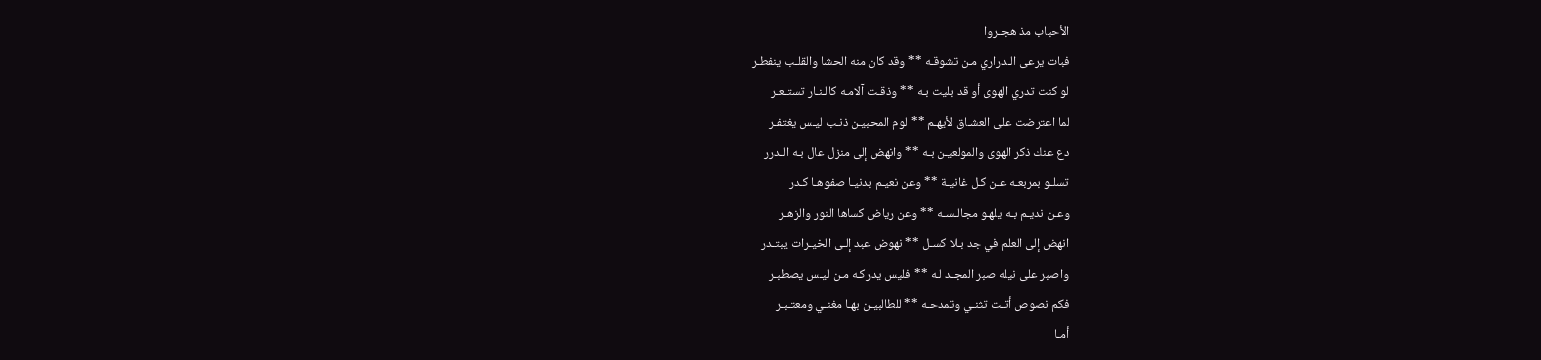الأحباب مذ هجـروا
فبات يرعى الـدراري مـن تشوقـه ** وقد كان منه الحشا والقلـب ينفطـر
لو كنت تدري الهوى أو قد بليت بـه ** وذقـت آلامـه كالـنـار تستـعـر
لما اعترضت على العشـاق لأيهـم ** لوم المحبيـن ذنـب ليـس يغتفـر
دع عنك ذكر الهوى والمولعيـن بـه ** وانهض إلى منزل عال بـه الـدرر
تسلـو بمربعـه عـن كـل غانيـة ** وعن نعيـم بدنيـا صفوهـا كـدر
وعـن نديـم بـه يلهـو مجالـسـه ** وعن رياض كساها النور والزهـر
انهض إلى العلم في جد بـلا كسـل ** نهوض عبد إلـى الخيـرات يبتـدر
واصبر على نيله صبر المجـد لـه ** فليس يدركـه مـن ليـس يصطبـر
فكم نصوص أتـت تثنـي وتمدحـه ** للطالبيـن بهـا مغنـي ومعتـبـر
أمـا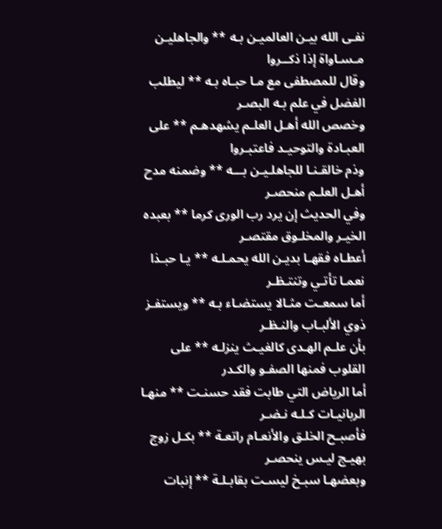نفـى الله بيـن العالميـن بـه ** والجاهليـن مـسـاواة إذا ذكــروا
وقال للمصطفى مع مـا حبـاه بـه ** ليطلب الفضل في علم بـه البصـر
وخصص الله أهـل العلـم يشهدهـم ** على العبـادة والتوحيـد فاعتبـروا
وذم خالقـنـا للجاهلـيـن بـــه ** وضمنه مدح أهـل العلـم منحصـر
وفي الحديث إن يرد رب الورى كرما ** بعبده الخيـر والمخلـوق مقتصـر
أعطـاه فقهـا بديـن الله يحمـلـه ** يـا حبـذا نعمـا تأتـي وتنتـظـر
أما سمعـت مثـالا يستضـاء بـه ** ويستفـز ذوي الألبـاب والنـظـر
بأن علـم الهـدى كالغيـث ينزلـه ** على القلوب فمنها الصفـو والكـدر
أما الرياض التي طابت فقد حسنـت ** منهـا الربانيـات كـلـه نـضـر
فأصبـح الخلـق والأنعـام راتعـة ** بكـل زوج بهيـج ليـس ينحصـر
وبعضهـا سبـخ ليسـت بقابـلـة ** إنبات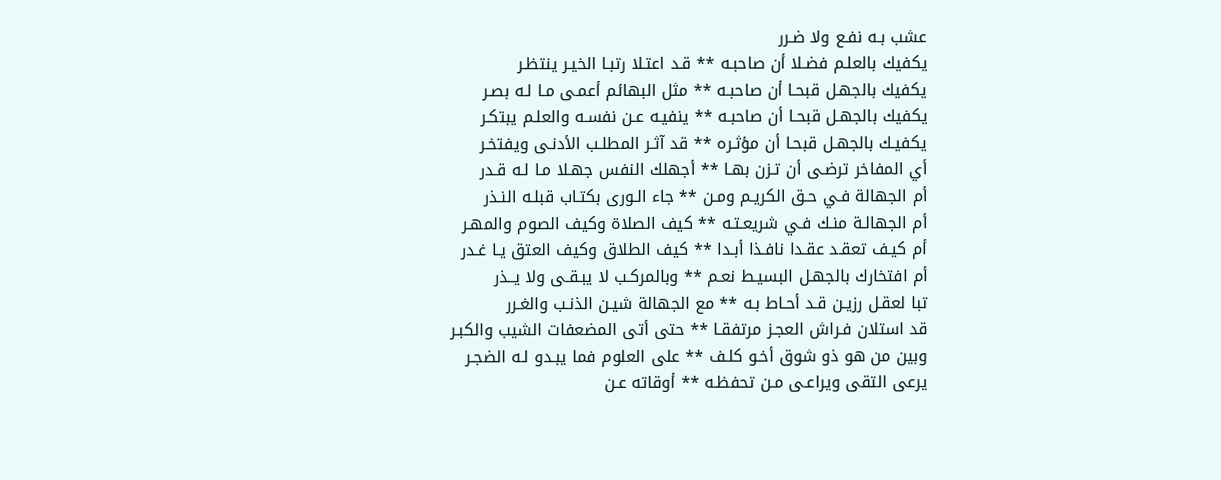عشب بـه نفـع ولا ضـرر
يكفيك بالعلـم فضـلا أن صاحبـه ** قـد اعتـلا رتبـا الخيـر ينتظـر
يكفيك بالجهـل قبحـا أن صاحبـه ** مثل البهائم أعمـى مـا لـه بصـر
يكفيك بالجهـل قبحـا أن صاحبـه ** ينفيـه عـن نفسـه والعلـم يبتكـر
يكفيـك بالجهـل قبحـا أن مؤثـره ** قد آثـر المطلـب الأدنـى ويفتخـر
أي المفاخر ترضـى أن تـزن بهـا ** أجهلك النفس جهـلا مـا لـه قـدر
أم الجهالة فـي حـق الكريـم ومـن ** جاء الـورى بكتـاب قبلـه النـذر
أم الجهالـة منـك فـي شريعـتـه ** كيف الصلاة وكيف الصوم والمهـر
أم كيـف تعقـد عقـدا نافـذا أبـدا ** كيف الطلاق وكيف العتق يـا غـدر
أم افتخارك بالجهـل البسيـط نعـم ** وبالمركـب لا يبـقـى ولا يــذر
تبا لعقـل رزيـن قـد أحـاط بـه ** مع الجهالة شيـن الذنـب والغـرر
قد استلان فـراش العجـز مرتفقـا ** حتى أتى المضعفات الشيب والكبـر
وبين من هو ذو شوق أخـو كلـف ** على العلوم فما يبـدو لـه الضجـر
يرعى التقى ويراعـى مـن تحفظـه ** أوقاته عـن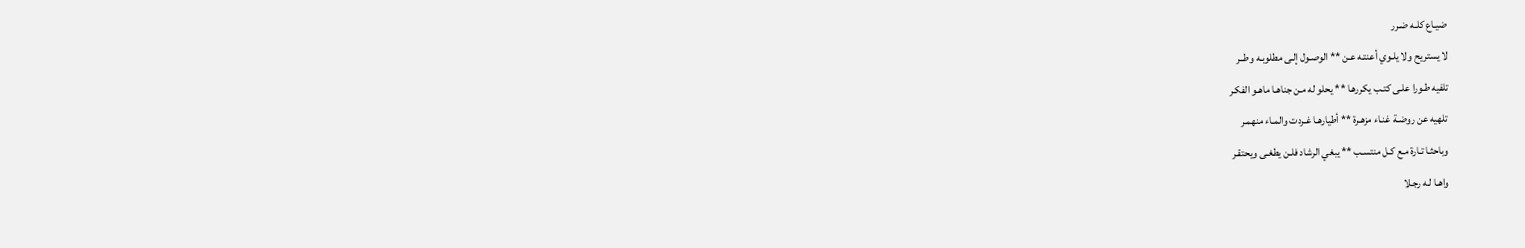ضيـاع كلـه ضـرر
لا يستريح ولا يلـوي أعنتـه عـن ** الوصـول إلـى مطلوبـه وطــر
تلفيه طـورا علـى كتـب يكررهـا ** يحلو له مـن جناهـا ماهـو الفكـر
تلهيه عن روضـة غنـاء مزهـرة ** أطيارهـا غـردت والمـاء منهمـر
وباحثـا تـارة مـع كـل منتسـب ** يبغي الرشاد فلـن يطغـى ويحتقـر
واهـا لـه رجـلا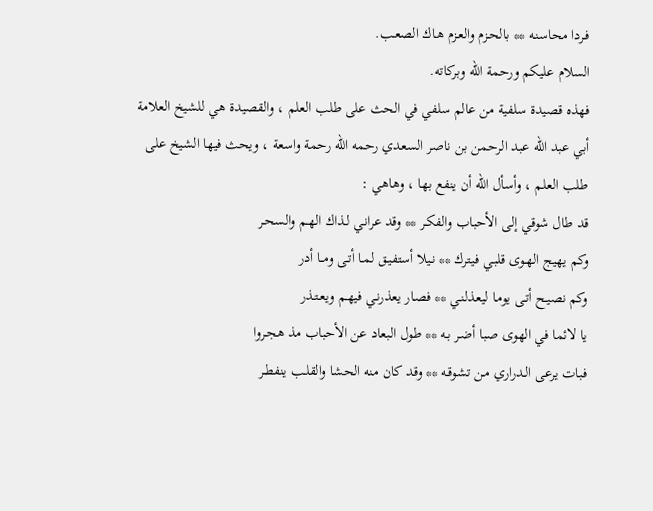فـردا محاسنـه ** بالحـزم والعـزم هـاك الصعـب.
السلام عليكم ورحمة الله وبركاته.
فهذه قصيدة سلفية من عالم سلفي في الحث على طلب العلم ، والقصيدة هي للشيخ العلامة أبي عبد الله عبد الرحمن بن ناصر السعدي رحمه الله رحمة واسعة ، ويحث فيها الشيخ على طلب العلم ، وأسأل الله أن ينفع بها ، وهاهي :
قد طال شوقي إلى الأحباب والفكـر ** وقد عرانـي لـذاك الهـم والسحـر
وكم يهيج الهـوى قلبـي فيترك ** نـيلا أستفيـق لمـا أتـى ومــا أدر
وكم نصيـح أتـى يومـا ليعذلنـي ** فصـار يعذرنـي فيهـم ويعـتـذر
يا لائما في الهوى صبا أضـر بـه ** طول البعاد عن الأحباب مذ هجـروا
فبات يرعى الـدراري مـن تشوقـه ** وقد كان منه الحشا والقلـب ينفطـر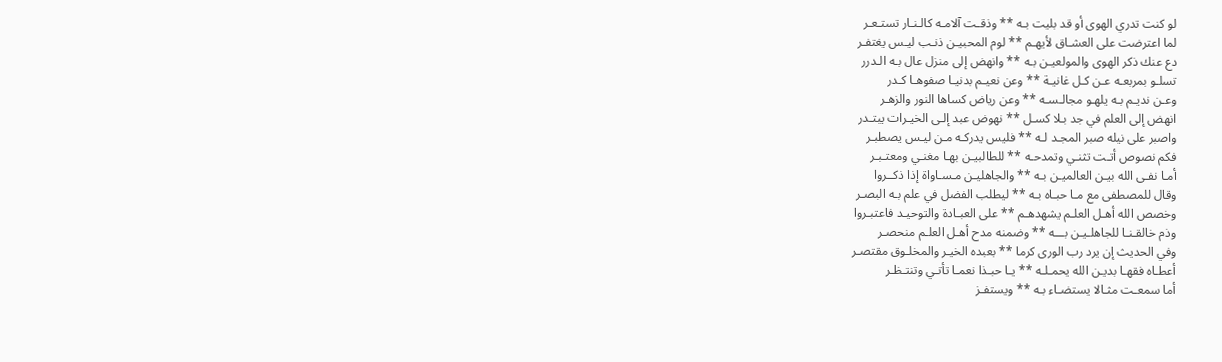لو كنت تدري الهوى أو قد بليت بـه ** وذقـت آلامـه كالـنـار تستـعـر
لما اعترضت على العشـاق لأيهـم ** لوم المحبيـن ذنـب ليـس يغتفـر
دع عنك ذكر الهوى والمولعيـن بـه ** وانهض إلى منزل عال بـه الـدرر
تسلـو بمربعـه عـن كـل غانيـة ** وعن نعيـم بدنيـا صفوهـا كـدر
وعـن نديـم بـه يلهـو مجالـسـه ** وعن رياض كساها النور والزهـر
انهض إلى العلم في جد بـلا كسـل ** نهوض عبد إلـى الخيـرات يبتـدر
واصبر على نيله صبر المجـد لـه ** فليس يدركـه مـن ليـس يصطبـر
فكم نصوص أتـت تثنـي وتمدحـه ** للطالبيـن بهـا مغنـي ومعتـبـر
أمـا نفـى الله بيـن العالميـن بـه ** والجاهليـن مـسـاواة إذا ذكــروا
وقال للمصطفى مع مـا حبـاه بـه ** ليطلب الفضل في علم بـه البصـر
وخصص الله أهـل العلـم يشهدهـم ** على العبـادة والتوحيـد فاعتبـروا
وذم خالقـنـا للجاهلـيـن بـــه ** وضمنه مدح أهـل العلـم منحصـر
وفي الحديث إن يرد رب الورى كرما ** بعبده الخيـر والمخلـوق مقتصـر
أعطـاه فقهـا بديـن الله يحمـلـه ** يـا حبـذا نعمـا تأتـي وتنتـظـر
أما سمعـت مثـالا يستضـاء بـه ** ويستفـز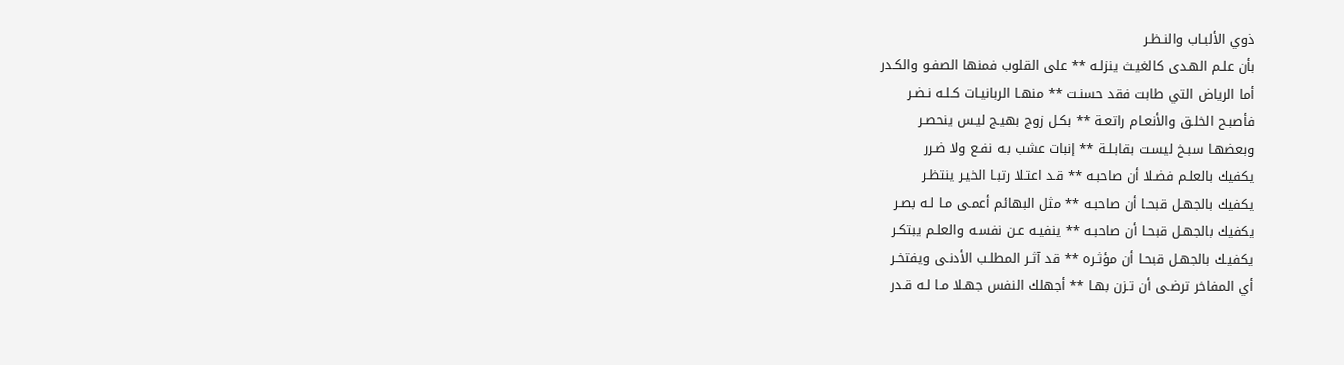ذوي الألبـاب والنـظـر
بأن علـم الهـدى كالغيـث ينزلـه ** على القلوب فمنها الصفـو والكـدر
أما الرياض التي طابت فقد حسنـت ** منهـا الربانيـات كـلـه نـضـر
فأصبـح الخلـق والأنعـام راتعـة ** بكـل زوج بهيـج ليـس ينحصـر
وبعضهـا سبـخ ليسـت بقابـلـة ** إنبات عشب بـه نفـع ولا ضـرر
يكفيك بالعلـم فضـلا أن صاحبـه ** قـد اعتـلا رتبـا الخيـر ينتظـر
يكفيك بالجهـل قبحـا أن صاحبـه ** مثل البهائم أعمـى مـا لـه بصـر
يكفيك بالجهـل قبحـا أن صاحبـه ** ينفيـه عـن نفسـه والعلـم يبتكـر
يكفيـك بالجهـل قبحـا أن مؤثـره ** قد آثـر المطلـب الأدنـى ويفتخـر
أي المفاخر ترضـى أن تـزن بهـا ** أجهلك النفس جهـلا مـا لـه قـدر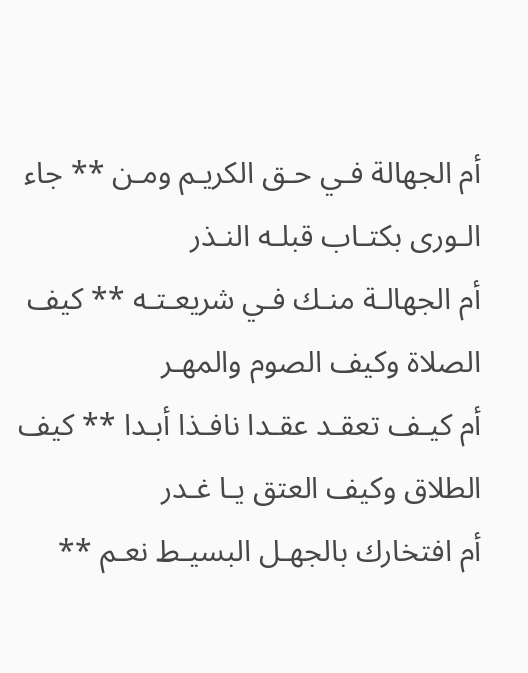أم الجهالة فـي حـق الكريـم ومـن ** جاء الـورى بكتـاب قبلـه النـذر
أم الجهالـة منـك فـي شريعـتـه ** كيف الصلاة وكيف الصوم والمهـر
أم كيـف تعقـد عقـدا نافـذا أبـدا ** كيف الطلاق وكيف العتق يـا غـدر
أم افتخارك بالجهـل البسيـط نعـم **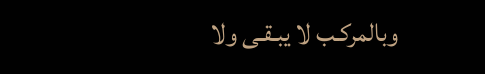وبالمركـب لا يبـقـى ولا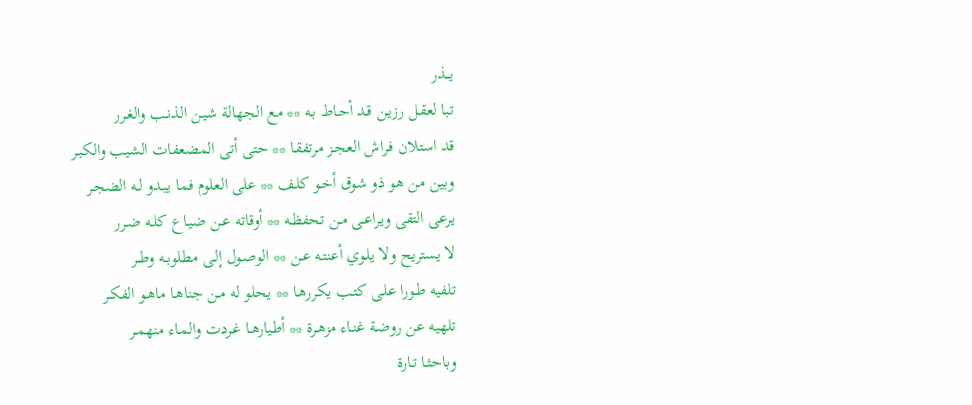يــذر
تبا لعقـل رزيـن قـد أحـاط بـه ** مع الجهالة شيـن الذنـب والغـرر
قد استلان فـراش العجـز مرتفقـا ** حتى أتى المضعفات الشيب والكبـر
وبين من هو ذو شوق أخـو كلـف ** على العلوم فما يبـدو لـه الضجـر
يرعى التقى ويراعـى مـن تحفظـه ** أوقاته عـن ضيـاع كلـه ضـرر
لا يستريح ولا يلـوي أعنتـه عـن ** الوصـول إلـى مطلوبـه وطــر
تلفيه طـورا علـى كتـب يكررهـا ** يحلو له مـن جناهـا ماهـو الفكـر
تلهيه عن روضـة غنـاء مزهـرة ** أطيارهـا غـردت والمـاء منهمـر
وباحثـا تـارة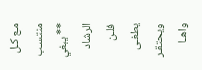مـع كـل منتسـب ** يبغي الرشاد فلـن يطغـى ويحتقـر
واهـا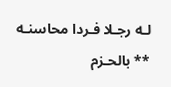لـه رجـلا فـردا محاسنـه ** بالحـزم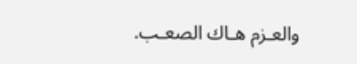والعـزم هـاك الصعـب.